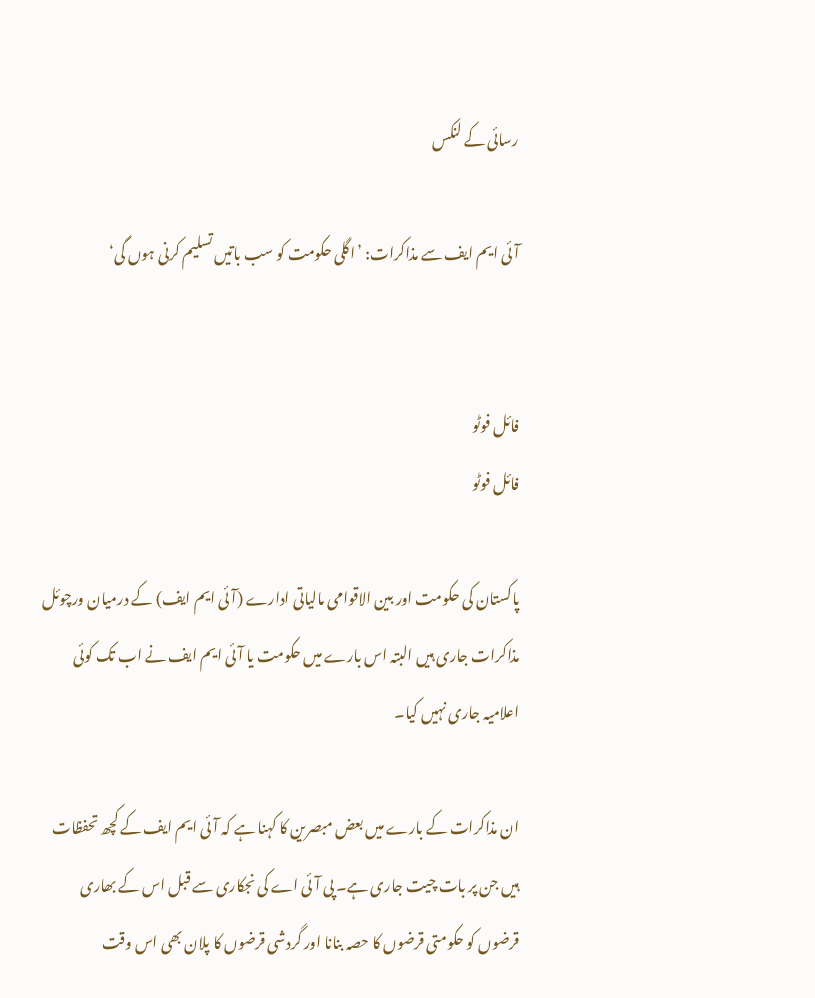رسائی کے لنکس

آئی ایم ایف سے مذاکرات: ’اگلی حکومت کو سب باتیں تسلیم کرنی ہوں گی‘


فائل فوٹو
فائل فوٹو

پاکستان کی حکومت اور بین الاقوامی مالیاتی ادارے (آئی ایم ایف) کے درمیان ورچوئل مذاکرات جاری ہیں البتہ اس بارے میں حکومت یا آئی ایم ایف نے اب تک کوئی اعلامیہ جاری نہیں کیا۔

ان مذاکرات کے بارے میں بعض مبصرین کا کہنا ہے کہ آئی ایم ایف کے کچھ تحفظات ہیں جن پر بات چیت جاری ہے۔ پی آئی اے کی نجکاری سے قبل اس کے بھاری قرضوں کو حکومتی قرضوں کا حصہ بنانا اور گردشی قرضوں کا پلان بھی اس وقت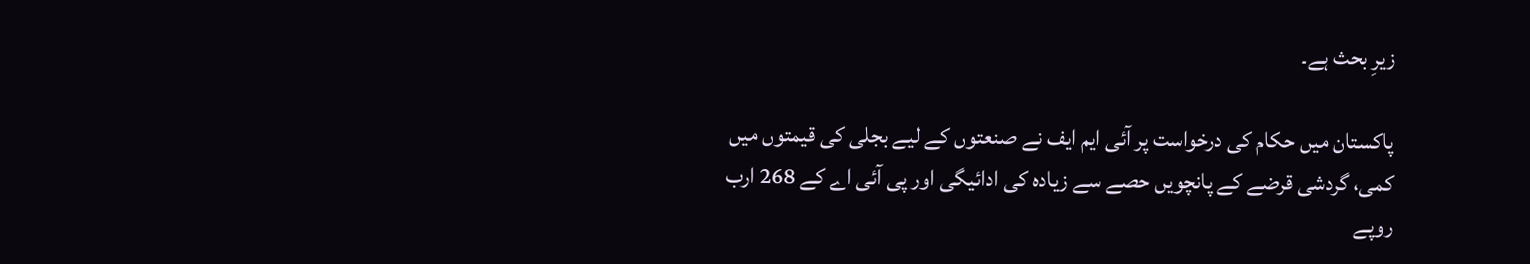زیرِ بحث ہے۔

پاکستان میں حکام کی درخواست پر آئی ایم ایف نے صنعتوں کے لیے بجلی کی قیمتوں میں کمی، گردشی قرضے کے پانچویں حصے سے زیادہ کی ادائیگی اور پی آئی اے کے 268 ارب روپے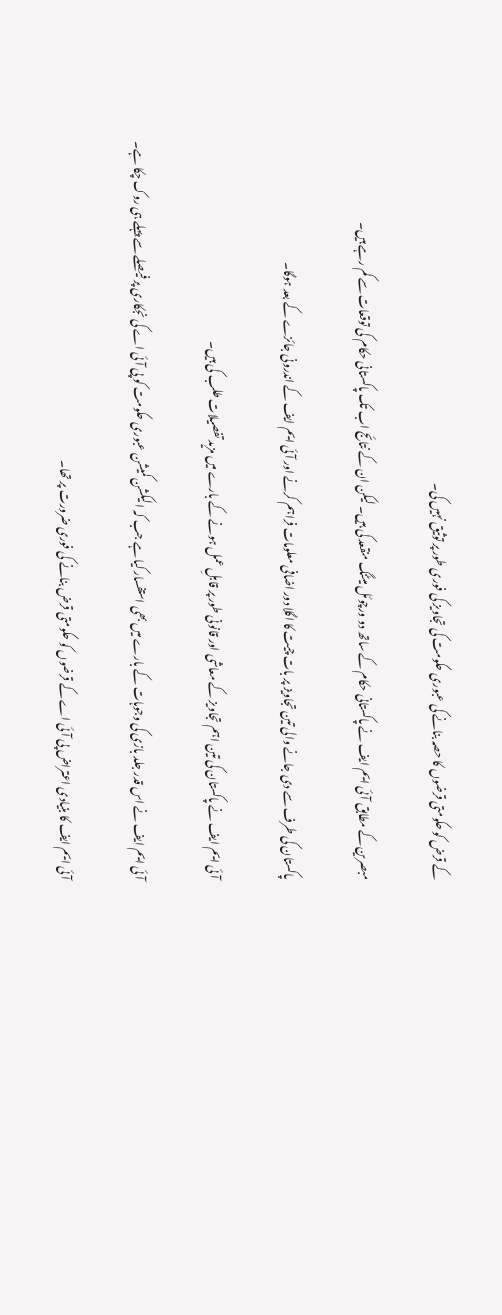کے قرض کو حکومتی قرضوں کا حصہ بنانے کی عبوری حکومت کی تجاویز کی فوری طور پر توثیق نہیں کی۔

مبصرین کے مطابق آئی ایم ایف نے پاکستانی حکام کے ساتھ دو ورچوئل میٹنگ منقعد کی ہیں۔ لیکن ان کے نتائج اب تک پاکستانی حکام کی توقعات سے کم رہے ہیں۔

پاکستان کی طرف سے دی جانے والی تین تجاویز پر بات چیت کا اگلا دور اضافی معلومات فراہم کرنے اور آئی ایم ایف کے اندرونی جائزے کے بعد ہوگا۔

آئی ایم ایف نے پاکستان کی تین اہم تجاویز کے معاشی اور قانونی طور پر قابلِ عمل ہونے کے بارے میں مزید تفصیلات طلب کی ہیں۔

آئی ایم ایف نے اس قدر جلد بازی کی وجوہات کے بارے میں بھی استفسار کیا ہے جب کہ الیکشن کمیشن عبوری حکومت کو پی آئی اے کی نجکاری پر فیصلے سے پہلے ہی روک چکا ہے۔

آئی ایم ایف کا بنیادی اعتراض پی آئی اے کے قرضوں کو حکومتی قرض بنانے کی فوری ضرورت پر تھا۔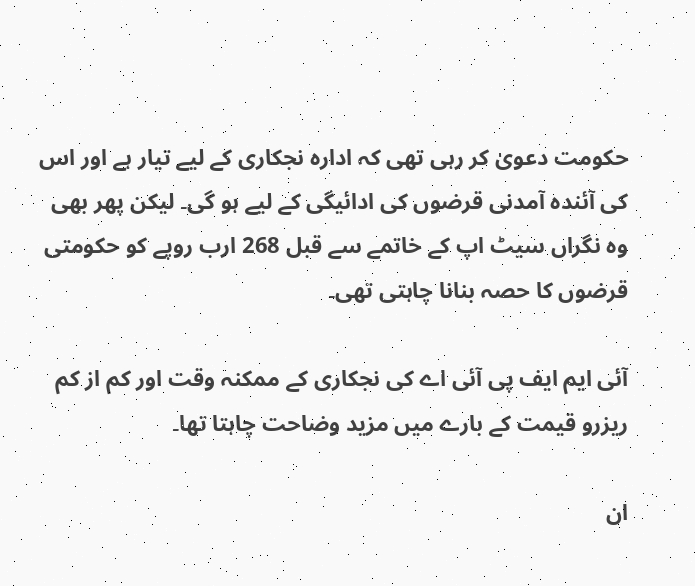حکومت دعویٰ کر رہی تھی کہ ادارہ نجکاری کے لیے تیار ہے اور اس کی آئندہ آمدنی قرضوں کی ادائیگی کے لیے ہو گی۔ لیکن پھر بھی وہ نگراں سیٹ اپ کے خاتمے سے قبل 268 ارب روپے کو حکومتی قرضوں کا حصہ بنانا چاہتی تھی۔

آئی ایم ایف پی آئی اے کی نجکاری کے ممکنہ وقت اور کم از کم ریزرو قیمت کے بارے میں مزید وضاحت چاہتا تھا۔

ان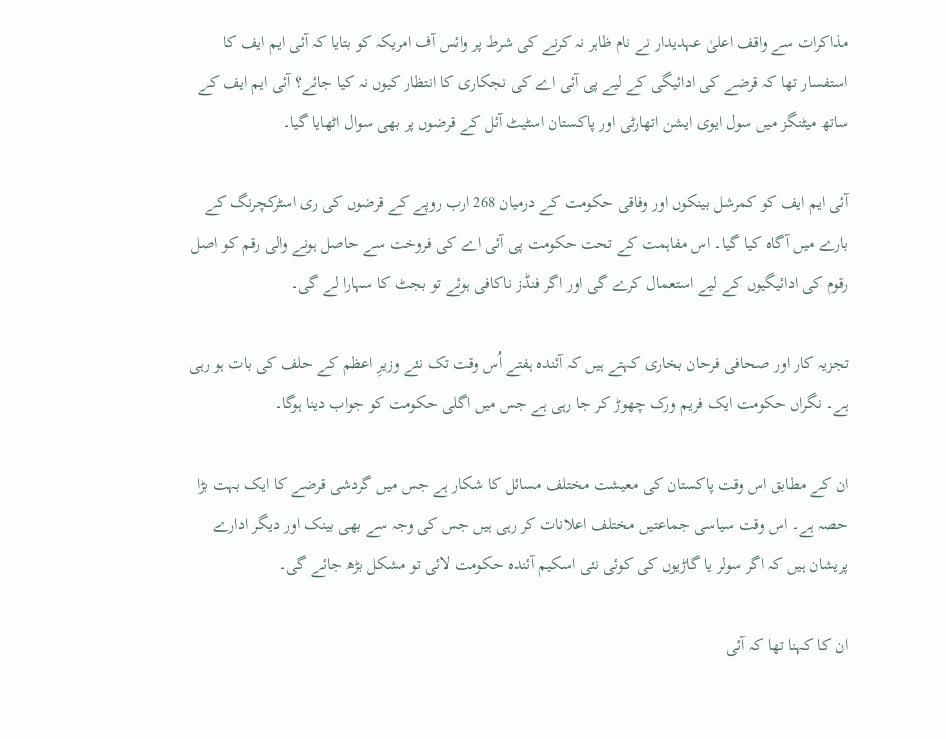مذاکرات سے واقف اعلیٰ عہدیدار نے نام ظاہر نہ کرنے کی شرط پر وائس آف امریکہ کو بتایا کہ آئی ایم ایف کا استفسار تھا کہ قرضے کی ادائیگی کے لیے پی آئی اے کی نجکاری کا انتظار کیوں نہ کیا جائے؟ آئی ایم ایف کے ساتھ میٹنگز میں سول ایوی ایشن اتھارٹی اور پاکستان اسٹیٹ آئل کے قرضوں پر بھی سوال اٹھایا گیا۔

آئی ایم ایف کو کمرشل بینکوں اور وفاقی حکومت کے درمیان 268 ارب روپے کے قرضوں کی ری اسٹرکچرنگ کے بارے میں آگاہ کیا گیا۔ اس مفاہمت کے تحت حکومت پی آئی اے کی فروخت سے حاصل ہونے والی رقم کو اصل رقوم کی ادائیگیوں کے لیے استعمال کرے گی اور اگر فنڈز ناکافی ہوئے تو بجٹ کا سہارا لے گی۔

تجزیہ کار اور صحافی فرحان بخاری کہتے ہیں کہ آئندہ ہفتے اُس وقت تک نئے وزیرِ اعظم کے حلف کی بات ہو رہی ہے۔ نگراں حکومت ایک فریم ورک چھوڑ کر جا رہی ہے جس میں اگلی حکومت کو جواب دینا ہوگا۔

ان کے مطابق اس وقت پاکستان کی معیشت مختلف مسائل کا شکار ہے جس میں گردشی قرضے کا ایک بہت بڑا حصہ ہے۔ اس وقت سیاسی جماعتیں مختلف اعلانات کر رہی ہیں جس کی وجہ سے بھی بینک اور دیگر ادارے پریشان ہیں کہ اگر سولر یا گاڑیوں کی کوئی نئی اسکیم آئندہ حکومت لائی تو مشکل بڑھ جائے گی۔

ان کا کہنا تھا کہ آئی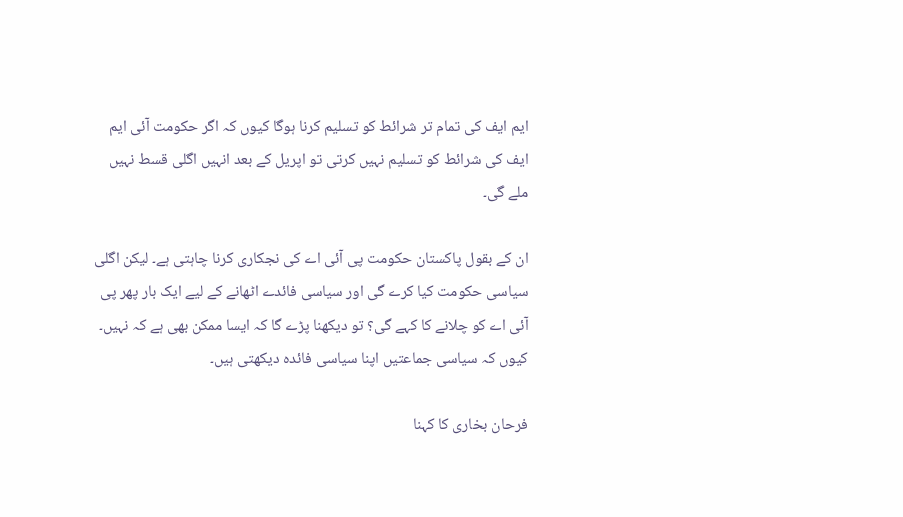ایم ایف کی تمام تر شرائط کو تسلیم کرنا ہوگا کیوں کہ اگر حکومت آئی ایم ایف کی شرائط کو تسلیم نہیں کرتی تو اپریل کے بعد انہیں اگلی قسط نہیں ملے گی۔

ان کے بقول پاکستان حکومت پی آئی اے کی نجکاری کرنا چاہتی ہے۔ لیکن اگلی سیاسی حکومت کیا کرے گی اور سیاسی فائدے اٹھانے کے لیے ایک بار پھر پی آئی اے کو چلانے کا کہے گی؟ تو دیکھنا پڑے گا کہ ایسا ممکن بھی ہے کہ نہیں۔ کیوں کہ سیاسی جماعتیں اپنا سیاسی فائدہ دیکھتی ہیں۔

فرحان بخاری کا کہنا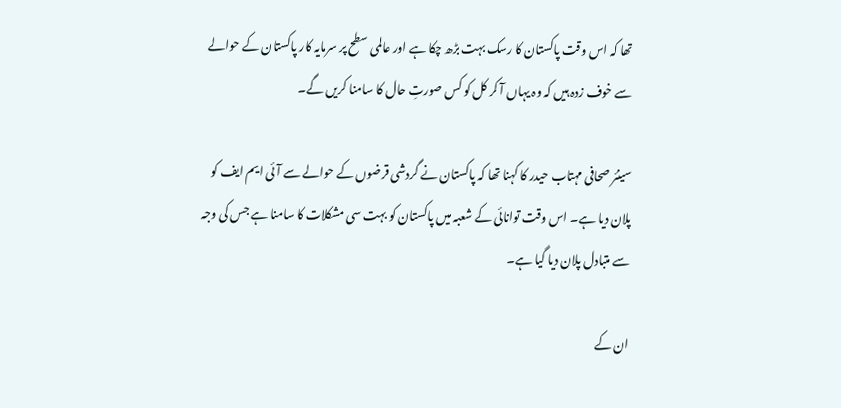تھا کہ اس وقت پاکستان کا رسک بہت بڑھ چکا ہے اور عالمی سطح پر سرمایہ کار پاکستان کے حوالے سے خوف زدہ ہیں کہ وہ یہاں آ کر کل کو کس صورتِ حال کا سامنا کریں گے۔

سینئر صحافی مہتاب حیدر کا کہنا تھا کہ پاکستان نے گردشی قرضوں کے حوالے سے آئی ایم ایف کو پلان دیا ہے۔ اس وقت توانائی کے شعبہ میں پاکستان کو بہت سی مشکلات کا سامنا ہے جس کی وجہ سے متبادل پلان دیا گیا ہے۔

ان کے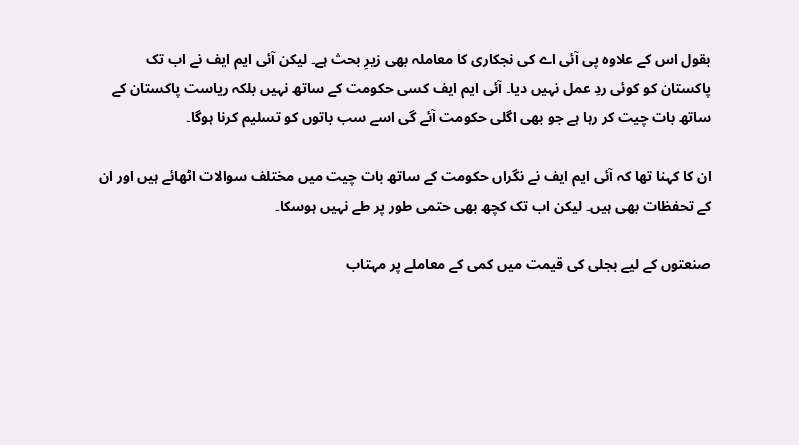بقول اس کے علاوہ پی آئی اے کی نجکاری کا معاملہ بھی زیرِ بحث ہے۔ لیکن آئی ایم ایف نے اب تک پاکستان کو کوئی ردِ عمل نہیں دیا۔ آئی ایم ایف کسی حکومت کے ساتھ نہیں بلکہ ریاست پاکستان کے ساتھ بات چیت کر رہا ہے جو بھی اگلی حکومت آئے گی اسے سب باتوں کو تسلیم کرنا ہوگا۔

ان کا کہنا تھا کہ آئی ایم ایف نے نگراں حکومت کے ساتھ بات چیت میں مختلف سوالات اٹھائے ہیں اور ان کے تحفظات بھی ہیں۔ لیکن اب تک کچھ بھی حتمی طور پر طے نہیں ہوسکا۔

صنعتوں کے لیے بجلی کی قیمت میں کمی کے معاملے پر مہتاب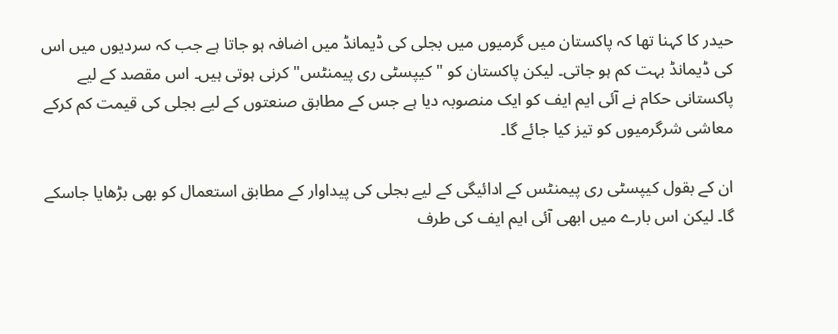حیدر کا کہنا تھا کہ پاکستان میں گرمیوں میں بجلی کی ڈیمانڈ میں اضافہ ہو جاتا ہے جب کہ سردیوں میں اس کی ڈیمانڈ بہت کم ہو جاتی۔ لیکن پاکستان کو "کیپسٹی ری پیمنٹس" کرنی ہوتی ہیں۔ اس مقصد کے لیے پاکستانی حکام نے آئی ایم ایف کو ایک منصوبہ دیا ہے جس کے مطابق صنعتوں کے لیے بجلی کی قیمت کم کرکے معاشی شرگرمیوں کو تیز کیا جائے گا۔

ان کے بقول کیپسٹی ری پیمنٹس کے ادائیگی کے لیے بجلی کی پیداوار کے مطابق استعمال کو بھی بڑھایا جاسکے گا۔ لیکن اس بارے میں ابھی آئی ایم ایف کی طرف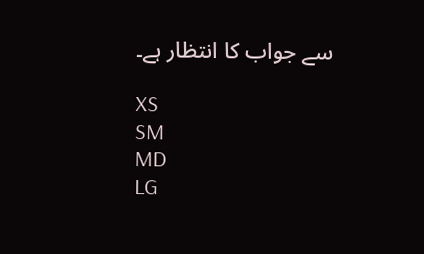سے جواب کا انتظار ہے۔

XS
SM
MD
LG